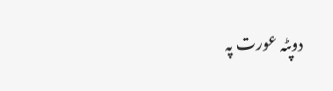دوپٹہ عورت پہ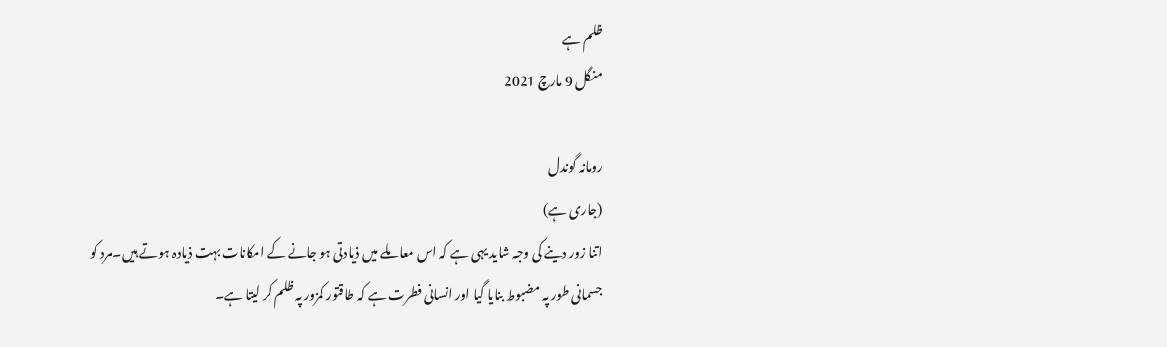ظلم ہے
منگل 9 مارچ 2021

رومانہ گوندل
(جاری ہے)
اتنا زور دینے کی وجہ شاید یہی ہے کہ اس معا ملے میں ذیادتی ہو جانے کے امکانات بہت ذیادہ ہوتے ہیں۔مرد کو جسمانی طور پہ مضبوط بنایا گیا اور انسانی فطرت ہے کہ طاقتور کمزور پہ ظلم کر لیتا ہے۔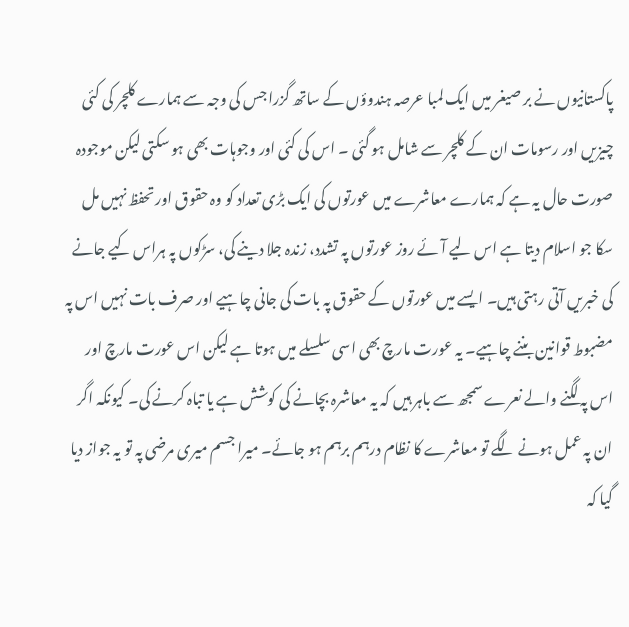پاکستانیوں نے بر صیغر میں ایک لمبا عرصہ ہندوؤں کے ساتھ گزرا جس کی وجہ سے ہمارے کلچر کی کئی چیزیں اور رسومات ان کے کلچر سے شامل ہو گئی ۔ اس کی کئی اور وجوہات بھی ہو سکتی لیکن موجودہ صورت حال یہ ہے کہ ہمارے معاشرے میں عورتوں کی ایک بڑی تعداد کو وہ حقوق اور تحفظ نہیں مل سکا جو اسلام دیتا ہے اس لیے آئے روز عورتوں پہ تشدد، زندہ جلا دینے کی، سڑکوں پہ ہراس کیے جانے کی خبریں آتی رہتی ہیں۔ ایسے میں عورتوں کے حقوق پہ بات کی جانی چاہیے اور صرف بات نہیں اس پہ مضبوط قوانین بننے چاہیے۔ یہ عورت مارچ بھی اسی سلسلے میں ہوتا ہے لیکن اس عورت مارچ اور اس پہ لگنے والے نعرے سمجھ سے باہر ہیں کہ یہ معاشرہ بچانے کی کوشش ہے یا تباہ کرنے کی۔ کیونکہ اگر ان پہ عمل ہونے لگے تو معاشرے کا نظام درہم برہم ہو جائے۔ میرا جسم میری مرضی پہ تو یہ جواز دیا گیا کہ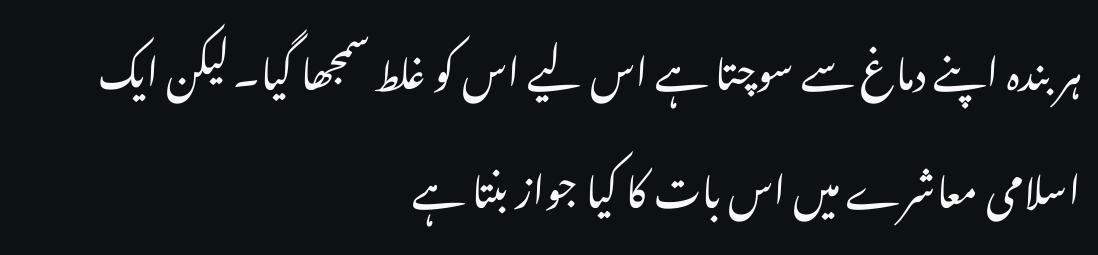ہر بندہ اپنے دماغ سے سوچتا ہے اس لیے اس کو غلط سمجھا گیا۔ لیکن ایک اسلامی معاشرے میں اس بات کا کیا جواز بنتا ہے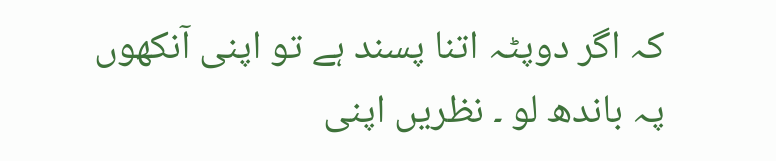کہ اگر دوپٹہ اتنا پسند ہے تو اپنی آنکھوں پہ باندھ لو ۔ نظریں اپنی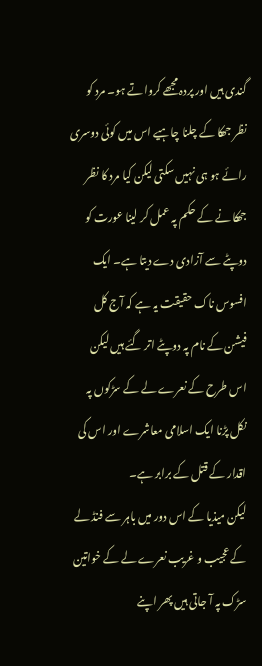گندی ہیں اور پردہ مجھے کرواتے ہو۔ مرد کو نظر جھکا کے چلنا چاہیے اس میں کوئی دوسری رائے ہو ہی نہیں سکتی لیکن کیا مرد کا نظر جھکا نے کے حکم پہ عمل کر لینا عورت کو دوپٹے سے آزادی دے دیتا ہے۔ ایک افسوس ناک حقیقت یہ ہے کہ آج کل فیشن کے نام پہ دوپٹے اتر گئے ہیں لیکن اس طرح کے نعرے لے کے سڑکوں پہ نکل پڑنا ایک اسلامی معاشرے اور اس کی اقدار کے قتل کے برابر ہے۔
لیکن میذیا کے اس دور میں باہر سے فنڈ لے کے عجیب و غریب نعرے لے کے خواتین سڑک پہ آ جاتی ہیں پھر اپنے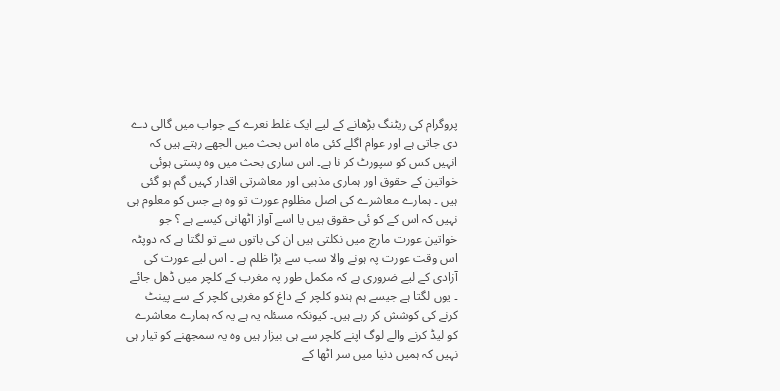پروگرام کی ریٹنگ بڑھانے کے لیے ایک غلط نعرے کے جواب میں گالی دے دی جاتی ہے اور عوام اگلے کئی ماہ اس بحث میں الجھے رہتے ہیں کہ انہیں کس کو سپورٹ کر نا ہے۔ اس ساری بحث میں وہ پستی ہوئی خواتین کے حقوق اور ہماری مذہبی اور معاشرتی اقدار کہیں گم ہو گئی ہیں ۔ ہمارے معاشرے کی اصل مظلوم عورت تو وہ ہے جس کو معلوم ہی نہیں کہ اس کے کو ئی حقوق ہیں یا اسے آواز اٹھانی کیسے ہے ؟ جو خواتین عورت مارچ میں نکلتی ہیں ان کی باتوں سے تو لگتا ہے کہ دوپٹہ اس وقت عورت پہ ہونے والا سب سے بڑا ظلم ہے ۔ اس لیے عورت کی آزادی کے لیے ضروری ہے کہ مکمل طور پہ مغرب کے کلچر میں ڈھل جائے ۔ یوں لگتا ہے جیسے ہم ہندو کلچر کے داغ کو مغربی کلچر کے سے پینٹ کرنے کی کوشش کر رہے ہیں۔ کیونکہ مسئلہ یہ ہے یہ کہ ہمارے معاشرے کو لیڈ کرنے والے لوگ اپنے کلچر سے ہی بیزار ہیں وہ یہ سمجھنے کو تیار ہی نہیں کہ ہمیں دنیا میں سر اٹھا کے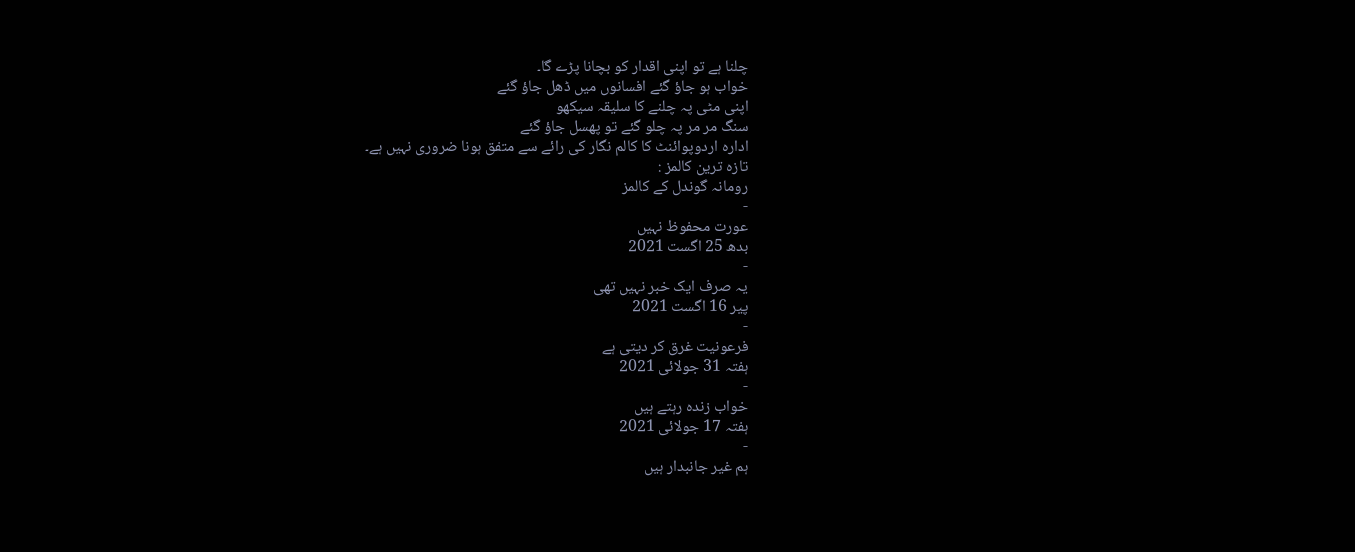چلنا ہے تو اپنی اقدار کو بچانا پڑے گا۔
خواب ہو جاؤ گئے افسانوں میں ڈھل جاؤ گئے
اپنی مٹی پہ چلنے کا سلیقہ سیکھو
سنگ مر مر پہ چلو گئے تو پھسل جاؤ گئے
ادارہ اردوپوائنٹ کا کالم نگار کی رائے سے متفق ہونا ضروری نہیں ہے۔
تازہ ترین کالمز :
رومانہ گوندل کے کالمز
-
عورت محفوظ نہیں
بدھ 25 اگست 2021
-
یہ صرف ایک خبر نہیں تھی
پیر 16 اگست 2021
-
فرعونیت غرق کر دیتی ہے
ہفتہ 31 جولائی 2021
-
خواب زندہ رہتے ہیں
ہفتہ 17 جولائی 2021
-
ہم غیر جانبدار ہیں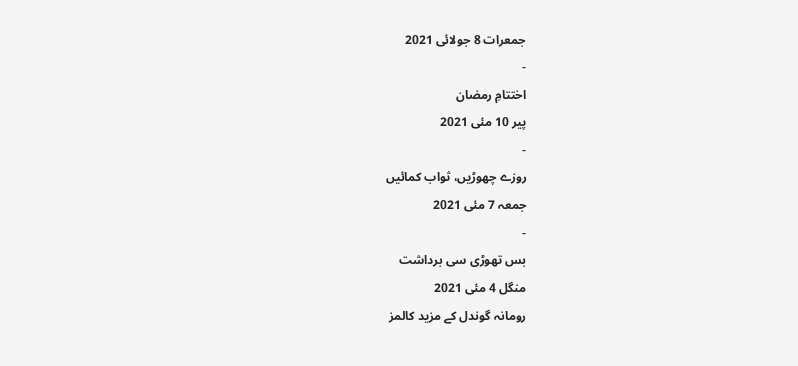جمعرات 8 جولائی 2021
-
اختتامِ رمضان
پیر 10 مئی 2021
-
روزے چھوڑیں، ثواب کمائیں
جمعہ 7 مئی 2021
-
بس تھوڑی سی برداشت
منگل 4 مئی 2021
رومانہ گوندل کے مزید کالمز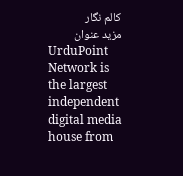کالم نگار
مزید عنوان
UrduPoint Network is the largest independent digital media house from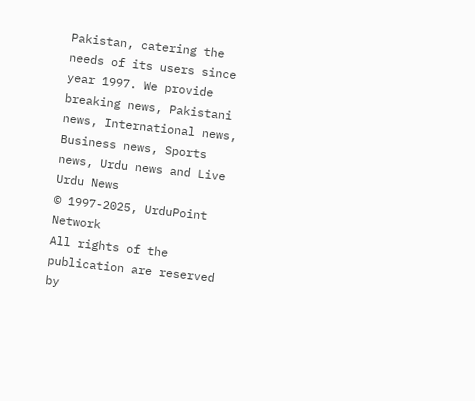Pakistan, catering the needs of its users since year 1997. We provide breaking news, Pakistani news, International news, Business news, Sports news, Urdu news and Live Urdu News
© 1997-2025, UrduPoint Network
All rights of the publication are reserved by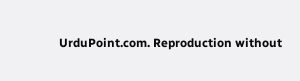UrduPoint.com. Reproduction without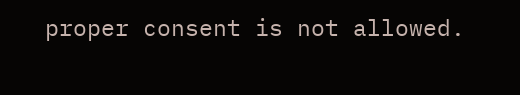proper consent is not allowed.